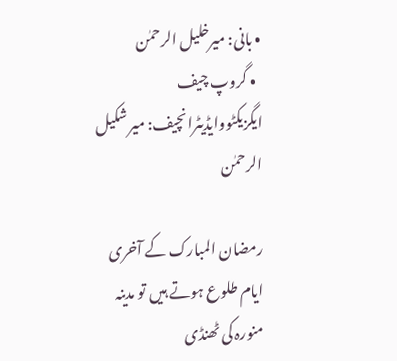• بانی: میرخلیل الرحمٰن
  • گروپ چیف ایگزیکٹووایڈیٹرانچیف: میر شکیل الرحمٰن

رمضان المبارک کے آخری ایام طلوع ہوتے ہیں تو مدینہ منورہ کی ٹھنڈی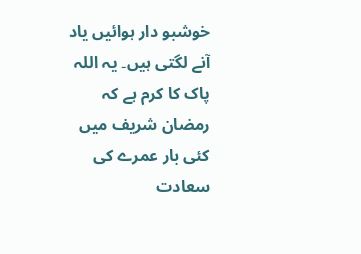خوشبو دار ہوائیں یاد آنے لگتی ہیں۔ یہ اللہ پاک کا کرم ہے کہ رمضان شریف میں کئی بار عمرے کی سعادت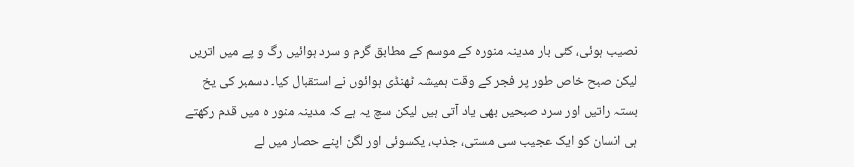نصیب ہوئی، کئی بار مدینہ منورہ کے موسم کے مطابق گرم و سرد ہوائیں رگ و پے میں اتریں لیکن صبح خاص طور پر فجر کے وقت ہمیشہ ٹھنڈی ہوائوں نے استقبال کیا۔ دسمبر کی یخ بستہ راتیں اور سرد صبحیں بھی یاد آتی ہیں لیکن سچ یہ ہے کہ مدینہ منور ہ میں قدم رکھتے ہی انسان کو ایک عجیب سی مستی، جذب، یکسوئی اور لگن اپنے حصار میں لے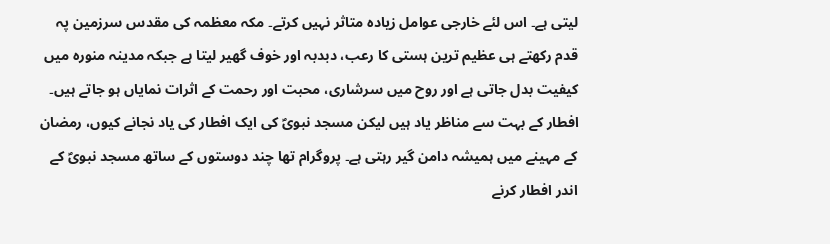لیتی ہے۔ اس لئے خارجی عوامل زیادہ متاثر نہیں کرتے۔ مکہ معظمہ کی مقدس سرزمین پہ قدم رکھتے ہی عظیم ترین ہستی کا رعب، دبدبہ اور خوف گھیر لیتا ہے جبکہ مدینہ منورہ میں کیفیت بدل جاتی ہے اور روح میں سرشاری، محبت اور رحمت کے اثرات نمایاں ہو جاتے ہیں۔ افطار کے بہت سے مناظر یاد ہیں لیکن مسجد نبویؐ کی ایک افطار کی یاد نجانے کیوں، رمضان کے مہینے میں ہمیشہ دامن گیر رہتی ہے۔ پروگرام تھا چند دوستوں کے ساتھ مسجد نبویؐ کے اندر افطار کرنے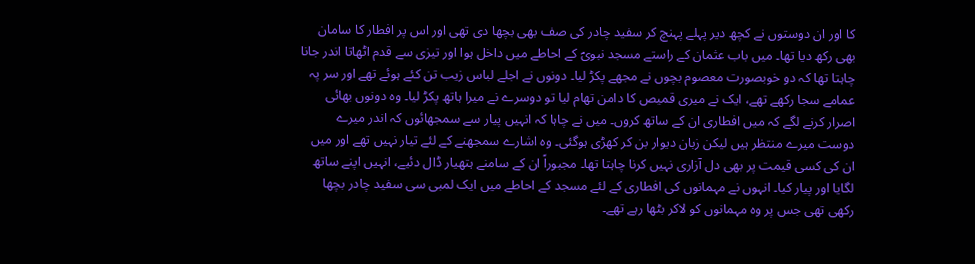کا اور ان دوستوں نے کچھ دیر پہلے پہنچ کر سفید چادر کی صف بھی بچھا دی تھی اور اس پر افطار کا سامان بھی رکھ دیا تھا۔ میں باب عثمان کے راستے مسجد نبویؐ کے احاطے میں داخل ہوا اور تیزی سے قدم اٹھاتا اندر جانا چاہتا تھا کہ دو خوبصورت معصوم بچوں نے مجھے پکڑ لیا۔ دونوں نے اجلے لباس زیب تن کئے ہوئے تھے اور سر پہ عمامے سجا رکھے تھے، ایک نے میری قمیص کا دامن تھام لیا تو دوسرے نے میرا ہاتھ پکڑ لیا۔ وہ دونوں بھائی اصرار کرنے لگے کہ میں افطاری ان کے ساتھ کروں۔ میں نے چاہا کہ انہیں پیار سے سمجھائوں کہ اندر میرے دوست میرے منتظر ہیں لیکن زبان دیوار بن کر کھڑی ہوگئی۔ وہ اشارے سمجھنے کے لئے تیار نہیں تھے اور میں ان کی کسی قیمت پر بھی دل آزاری نہیں کرنا چاہتا تھا۔ مجبوراً ان کے سامنے ہتھیار ڈال دئیے، انہیں اپنے ساتھ لگایا اور پیار کیا۔ انہوں نے مہمانوں کی افطاری کے لئے مسجد کے احاطے میں ایک لمبی سی سفید چادر بچھا رکھی تھی جس پر وہ مہمانوں کو لاکر بٹھا رہے تھے۔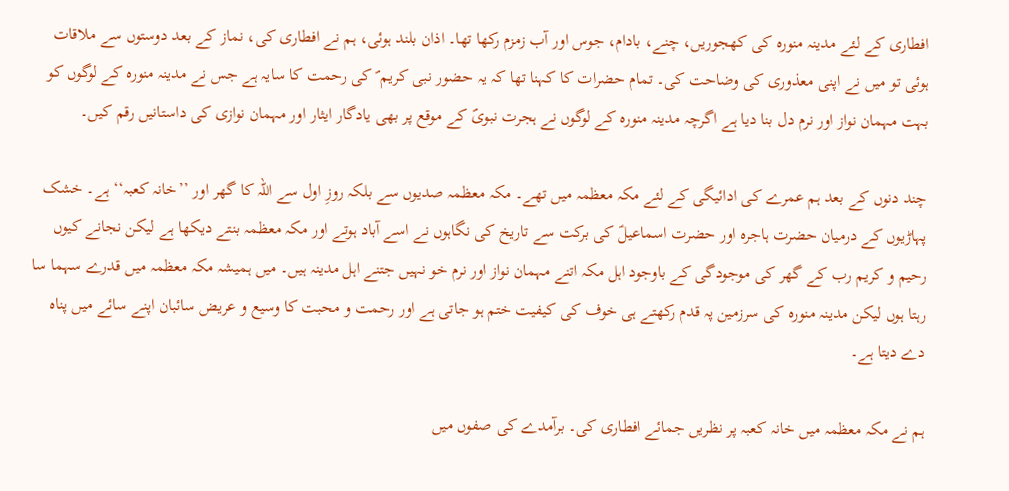افطاری کے لئے مدینہ منورہ کی کھجوریں، چنے، بادام، جوس اور آب زمزم رکھا تھا۔ اذان بلند ہوئی، ہم نے افطاری کی، نماز کے بعد دوستوں سے ملاقات ہوئی تو میں نے اپنی معذوری کی وضاحت کی۔ تمام حضرات کا کہنا تھا کہ یہ حضور نبی کریم ؐ کی رحمت کا سایہ ہے جس نے مدینہ منورہ کے لوگوں کو بہت مہمان نواز اور نرم دل بنا دیا ہے اگرچہ مدینہ منورہ کے لوگوں نے ہجرت نبویؐ کے موقع پر بھی یادگار ایثار اور مہمان نوازی کی داستانیں رقم کیں۔

چند دنوں کے بعد ہم عمرے کی ادائیگی کے لئے مکہ معظمہ میں تھے۔ مکہ معظمہ صدیوں سے بلکہ روزِ اول سے اللہ کا گھر اور ’’خانہ کعبہ‘‘ ہے۔ خشک پہاڑیوں کے درمیان حضرت ہاجرہ اور حضرت اسماعیلؑ کی برکت سے تاریخ کی نگاہوں نے اسے آباد ہوتے اور مکہ معظمہ بنتے دیکھا ہے لیکن نجانے کیوں رحیم و کریم رب کے گھر کی موجودگی کے باوجود اہل مکہ اتنے مہمان نواز اور نرم خو نہیں جتنے اہل مدینہ ہیں۔ میں ہمیشہ مکہ معظمہ میں قدرے سہما سا رہتا ہوں لیکن مدینہ منورہ کی سرزمین پہ قدم رکھتے ہی خوف کی کیفیت ختم ہو جاتی ہے اور رحمت و محبت کا وسیع و عریض سائبان اپنے سائے میں پناہ دے دیتا ہے۔

ہم نے مکہ معظمہ میں خانہ کعبہ پر نظریں جمائے افطاری کی۔ برآمدے کی صفوں میں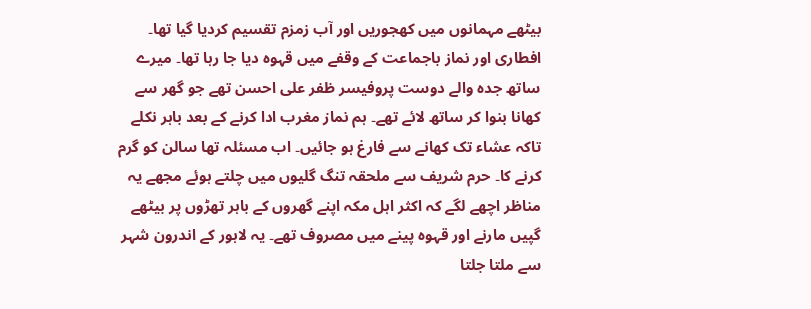بیٹھے مہمانوں میں کھجوریں اور آب زمزم تقسیم کردیا گیا تھا۔ افطاری اور نماز باجماعت کے وقفے میں قہوہ دیا جا رہا تھا۔ میرے ساتھ جدہ والے دوست پروفیسر ظفر علی احسن تھے جو گھر سے کھانا بنوا کر ساتھ لائے تھے۔ ہم نماز مغرب ادا کرنے کے بعد باہر نکلے تاکہ عشاء تک کھانے سے فارغ ہو جائیں۔ اب مسئلہ تھا سالن کو گرم کرنے کا۔ حرم شریف سے ملحقہ تنگ گلیوں میں چلتے ہوئے مجھے یہ مناظر اچھے لگے کہ اکثر اہل مکہ اپنے گھروں کے باہر تھڑوں پر بیٹھے گپیں مارنے اور قہوہ پینے میں مصروف تھے۔ یہ لاہور کے اندرون شہر سے ملتا جلتا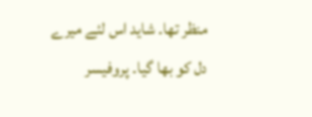منظر تھا۔ شاید اس لئے میرے دل کو بھا گیا۔ پروفیسر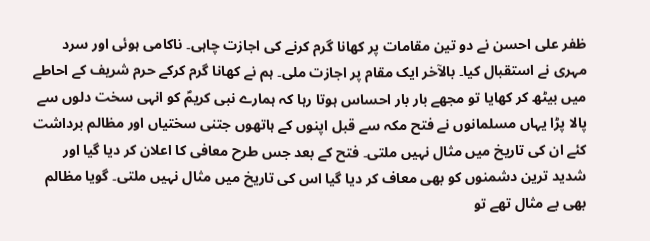ظفر علی احسن نے دو تین مقامات پر کھانا گرم کرنے کی اجازت چاہی۔ ناکامی ہوئی اور سرد مہری نے استقبال کیا۔ بالآخر ایک مقام پر اجازت ملی۔ ہم نے کھانا گرم کرکے حرم شریف کے احاطے میں بیٹھ کر کھایا تو مجھے بار بار احساس ہوتا رہا کہ ہمارے نبی کریمؐ کو انہی سخت دلوں سے پالا پڑا یہاں مسلمانوں نے فتح مکہ سے قبل اپنوں کے ہاتھوں جتنی سختیاں اور مظالم برداشت کئے ان کی تاریخ میں مثال نہیں ملتی۔ فتح کے بعد جس طرح معافی کا اعلان کر دیا گیا اور شدید ترین دشمنوں کو بھی معاف کر دیا گیا اس کی تاریخ میں مثال نہیں ملتی۔ گویا مظالم بھی بے مثال تھے تو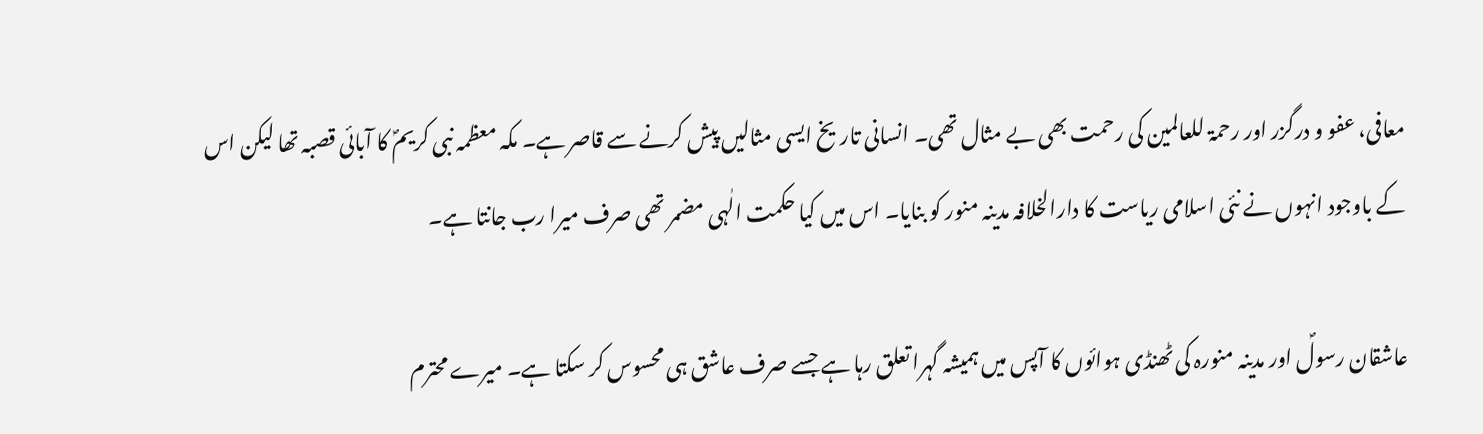معافی، عفو و درگزر اور رحمۃ للعالمین کی رحمت بھی بے مثال تھی۔ انسانی تاریخ ایسی مثالیں پیش کرنے سے قاصر ہے۔ مکہ معظمہ نبی کریمؐ کا آبائی قصبہ تھا لیکن اس کے باوجود انہوں نے نئی اسلامی ریاست کا دارالخلافہ مدینہ منور کو بنایا۔ اس میں کیا حکمت الٰہی مضمر تھی صرف میرا رب جانتا ہے۔

عاشقان رسولؐ اور مدینہ منورہ کی ٹھنڈی ہوائوں کا آپس میں ہمیشہ گہرا تعلق رہا ہے جسے صرف عاشق ہی محسوس کر سکتا ہے۔ میرے محترم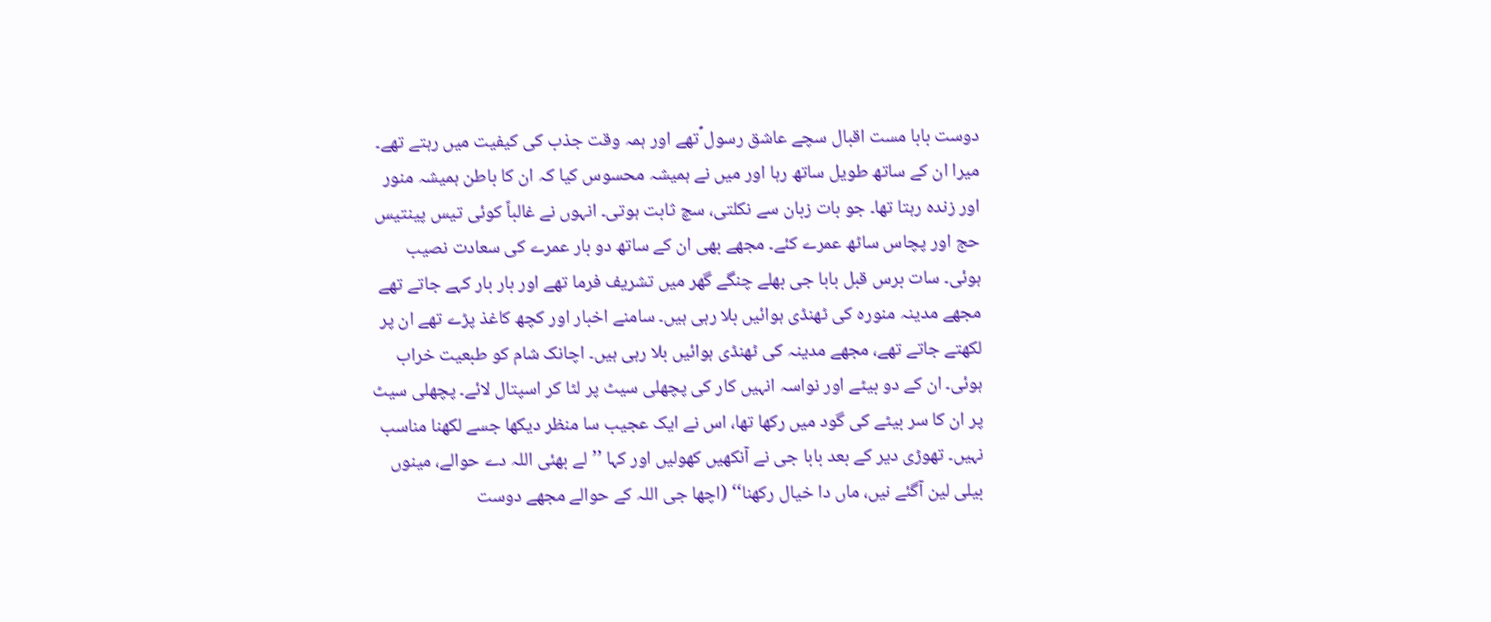دوست بابا مست اقبال سچے عاشق رسول ؐتھے اور ہمہ وقت جذب کی کیفیت میں رہتے تھے۔ میرا ان کے ساتھ طویل ساتھ رہا اور میں نے ہمیشہ محسوس کیا کہ ان کا باطن ہمیشہ منور اور زندہ رہتا تھا۔ جو بات زبان سے نکلتی، سچ ثابت ہوتی۔ انہوں نے غالباً کوئی تیس پینتیس حج اور پچاس ساٹھ عمرے کئے۔ مجھے بھی ان کے ساتھ دو بار عمرے کی سعادت نصیب ہوئی۔ سات برس قبل بابا جی بھلے چنگے گھر میں تشریف فرما تھے اور بار بار کہے جاتے تھے مجھے مدینہ منورہ کی ٹھنڈی ہوائیں بلا رہی ہیں۔ سامنے اخبار اور کچھ کاغذ پڑے تھے ان پر لکھتے جاتے تھے، مجھے مدینہ کی ٹھنڈی ہوائیں بلا رہی ہیں۔ اچانک شام کو طبعیت خراب ہوئی۔ ان کے دو بیٹے اور نواسہ انہیں کار کی پچھلی سیٹ پر لٹا کر اسپتال لائے۔ پچھلی سیٹ پر ان کا سر بیٹے کی گود میں رکھا تھا، اس نے ایک عجیب سا منظر دیکھا جسے لکھنا مناسب نہیں۔ تھوڑی دیر کے بعد بابا جی نے آنکھیں کھولیں اور کہا ’’لے بھئی اللہ دے حوالے، مینوں بیلی لین آگئے نیں، ماں دا خیال رکھنا‘‘ (اچھا جی اللہ کے حوالے مجھے دوست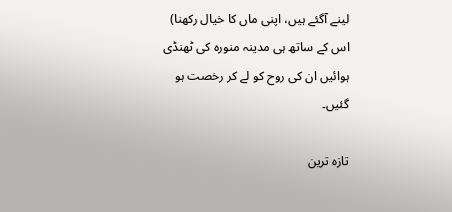لینے آگئے ہیں، اپنی ماں کا خیال رکھنا) اس کے ساتھ ہی مدینہ منورہ کی ٹھنڈی ہوائیں ان کی روح کو لے کر رخصت ہو گئیں۔

تازہ ترین